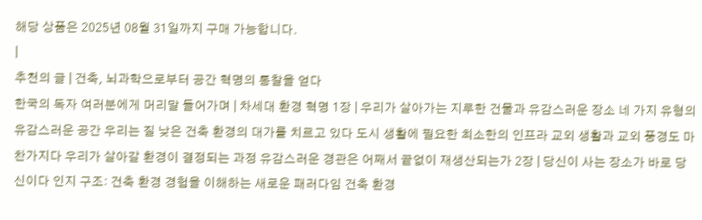해당 상품은 2025년 08월 31일까지 구매 가능합니다.
|
추천의 글 | 건축, 뇌과학으로부터 공간 혁명의 통찰을 얻다
한국의 독자 여러분에게 머리말 들어가며 | 차세대 환경 혁명 1장 | 우리가 살아가는 지루한 건물과 유감스러운 장소 네 가지 유형의 유감스러운 공간 우리는 질 낮은 건축 환경의 대가를 치르고 있다 도시 생활에 필요한 최소한의 인프라 교외 생활과 교외 풍경도 마찬가지다 우리가 살아갈 환경이 결정되는 과정 유감스러운 경관은 어째서 끝없이 재생산되는가 2장 | 당신이 사는 장소가 바로 당신이다 인지 구조: 건축 환경 경험을 이해하는 새로운 패러다임 건축 환경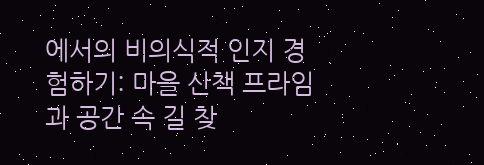에서의 비의식적 인지 경험하기: 마을 산책 프라임과 공간 속 길 찾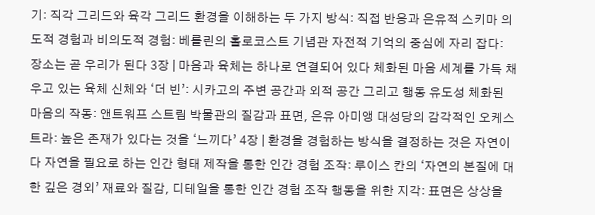기: 직각 그리드와 육각 그리드 환경을 이해하는 두 가지 방식: 직접 반응과 은유적 스키마 의도적 경험과 비의도적 경험: 베를린의 홀로코스트 기념관 자전적 기억의 중심에 자리 잡다: 장소는 곧 우리가 된다 3장 | 마음과 육체는 하나로 연결되어 있다 체화된 마음 세계를 가득 채우고 있는 육체 신체와 ‘더 빈’: 시카고의 주변 공간과 외적 공간 그리고 행동 유도성 체화된 마음의 작동: 앤트워프 스트림 박물관의 질감과 표면, 은유 아미앵 대성당의 감각적인 오케스트라: 높은 존재가 있다는 것을 ‘느끼다’ 4장 | 환경을 경험하는 방식을 결정하는 것은 자연이다 자연을 필요로 하는 인간 형태 제작을 통한 인간 경험 조작: 루이스 칸의 ‘자연의 본질에 대한 깊은 경외’ 재료와 질감, 디테일을 통한 인간 경험 조작 행동을 위한 지각: 표면은 상상을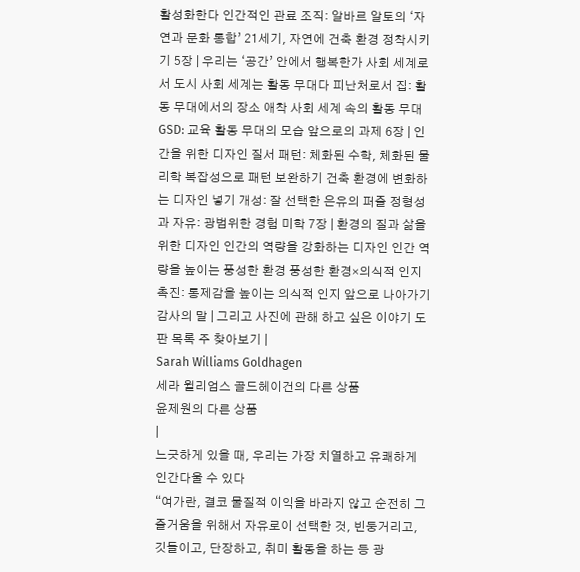활성화한다 인간적인 관료 조직: 알바르 알토의 ‘자연과 문화 통합’ 21세기, 자연에 건축 환경 정착시키기 5장 | 우리는 ‘공간’ 안에서 행복한가 사회 세계로서 도시 사회 세계는 활동 무대다 피난처로서 집: 활동 무대에서의 장소 애착 사회 세계 속의 활동 무대 GSD: 교육 활동 무대의 모습 앞으로의 과제 6장 | 인간을 위한 디자인 질서 패턴: 체화된 수학, 체화된 물리학 복잡성으로 패턴 보완하기 건축 환경에 변화하는 디자인 넣기 개성: 잘 선택한 은유의 퍼즐 정형성과 자유: 광범위한 경험 미학 7장 | 환경의 질과 삶을 위한 디자인 인간의 역량을 강화하는 디자인 인간 역량을 높이는 풍성한 환경 풍성한 환경×의식적 인지 촉진: 통제감을 높이는 의식적 인지 앞으로 나아가기 감사의 말 | 그리고 사진에 관해 하고 싶은 이야기 도판 목록 주 찾아보기 |
Sarah Williams Goldhagen
세라 윌리엄스 골드헤이건의 다른 상품
윤제원의 다른 상품
|
느긋하게 있을 때, 우리는 가장 치열하고 유쾌하게 인간다울 수 있다
“여가란, 결코 물질적 이익을 바라지 않고 순전히 그 즐거움을 위해서 자유로이 선택한 것, 빈둥거리고, 깃들이고, 단장하고, 취미 활동을 하는 등 광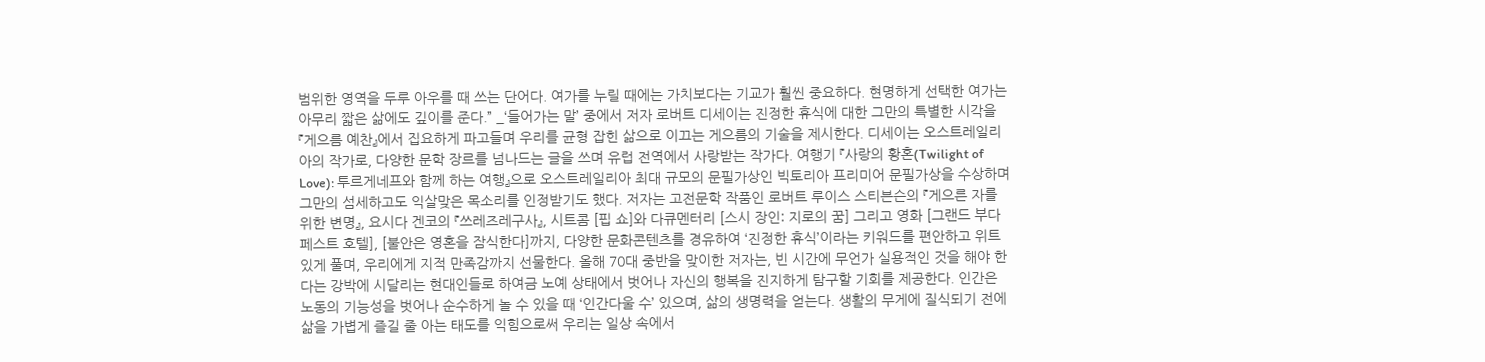범위한 영역을 두루 아우를 때 쓰는 단어다. 여가를 누릴 때에는 가치보다는 기교가 훨씬 중요하다. 현명하게 선택한 여가는 아무리 짧은 삶에도 깊이를 준다.” _‘들어가는 말’ 중에서 저자 로버트 디세이는 진정한 휴식에 대한 그만의 특별한 시각을 『게으름 예찬』에서 집요하게 파고들며 우리를 균형 잡힌 삶으로 이끄는 게으름의 기술을 제시한다. 디세이는 오스트레일리아의 작가로, 다양한 문학 장르를 넘나드는 글을 쓰며 유럽 전역에서 사랑받는 작가다. 여행기 『사랑의 황혼(Twilight of Love): 투르게네프와 함께 하는 여행』으로 오스트레일리아 최대 규모의 문필가상인 빅토리아 프리미어 문필가상을 수상하며 그만의 섬세하고도 익살맞은 목소리를 인정받기도 했다. 저자는 고전문학 작품인 로버트 루이스 스티븐슨의 『게으른 자를 위한 변명』, 요시다 겐코의 『쓰레즈레구사』, 시트콤 [핍 쇼]와 다큐멘터리 [스시 장인: 지로의 꿈] 그리고 영화 [그랜드 부다페스트 호텔], [불안은 영혼을 잠식한다]까지, 다양한 문화콘텐츠를 경유하여 ‘진정한 휴식’이라는 키워드를 편안하고 위트 있게 풀며, 우리에게 지적 만족감까지 선물한다. 올해 70대 중반을 맞이한 저자는, 빈 시간에 무언가 실용적인 것을 해야 한다는 강박에 시달리는 현대인들로 하여금 노예 상태에서 벗어나 자신의 행복을 진지하게 탐구할 기회를 제공한다. 인간은 노동의 기능성을 벗어나 순수하게 놀 수 있을 때 ‘인간다울 수’ 있으며, 삶의 생명력을 얻는다. 생활의 무게에 질식되기 전에 삶을 가볍게 즐길 줄 아는 태도를 익힘으로써 우리는 일상 속에서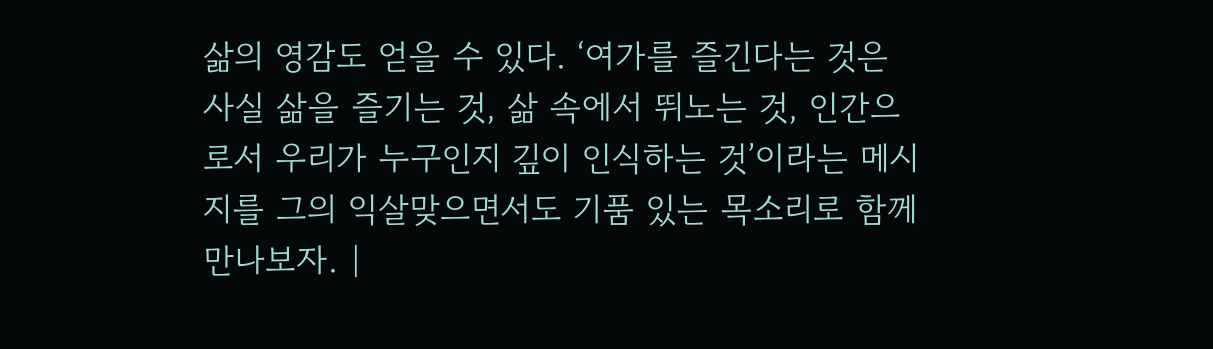삶의 영감도 얻을 수 있다. ‘여가를 즐긴다는 것은 사실 삶을 즐기는 것, 삶 속에서 뛰노는 것, 인간으로서 우리가 누구인지 깊이 인식하는 것’이라는 메시지를 그의 익살맞으면서도 기품 있는 목소리로 함께 만나보자. |